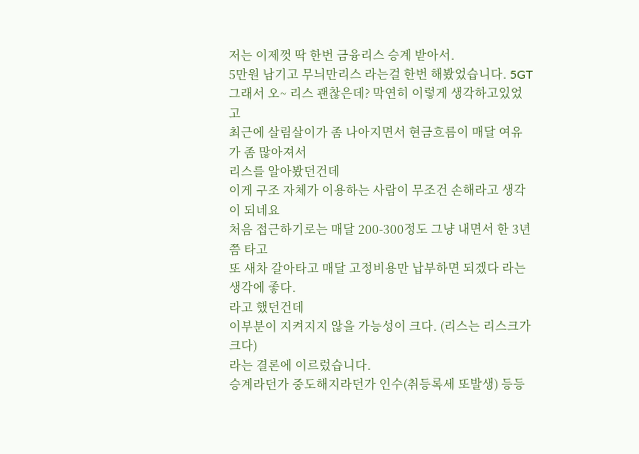저는 이제껏 딱 한번 금융리스 승계 받아서.
5만원 남기고 무늬만리스 라는걸 한번 해봤었습니다. 5GT
그래서 오~ 리스 괜찮은데? 막연히 이렇게 생각하고있었고
최근에 살림살이가 좀 나아지면서 현금흐름이 매달 여유가 좀 많아져서
리스를 알아봤던건데
이게 구조 자체가 이용하는 사람이 무조건 손해라고 생각이 되네요
처음 접근하기로는 매달 200-300정도 그냥 내면서 한 3년쯤 타고
또 새차 갈아타고 매달 고정비용만 납부하면 되겠다 라는 생각에 좋다.
라고 했던건데
이부분이 지켜지지 않을 가능성이 크다. (리스는 리스크가 크다)
라는 결론에 이르렀습니다.
승계라던가 중도해지라던가 인수(취등록세 또발생) 등등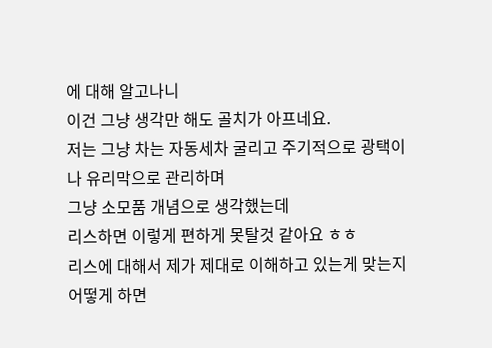에 대해 알고나니
이건 그냥 생각만 해도 골치가 아프네요.
저는 그냥 차는 자동세차 굴리고 주기적으로 광택이나 유리막으로 관리하며
그냥 소모품 개념으로 생각했는데
리스하면 이렇게 편하게 못탈것 같아요 ㅎㅎ
리스에 대해서 제가 제대로 이해하고 있는게 맞는지
어떻게 하면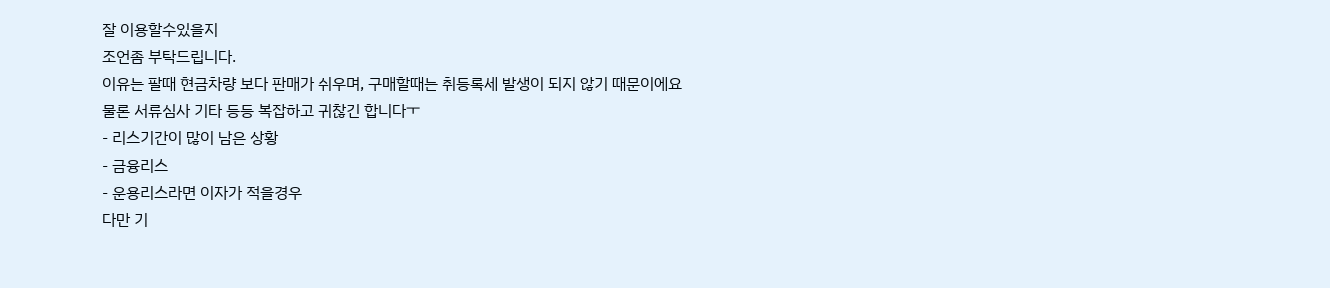잘 이용할수있을지
조언좀 부탁드립니다.
이유는 팔때 현금차량 보다 판매가 쉬우며, 구매할때는 취등록세 발생이 되지 않기 때문이에요
물론 서류심사 기타 등등 복잡하고 귀찮긴 합니다ㅜ
- 리스기간이 많이 남은 상황
- 금융리스
- 운용리스라면 이자가 적을경우
다만 기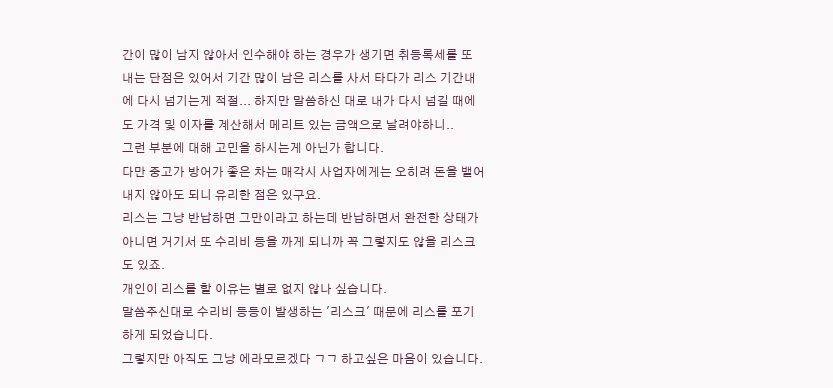간이 많이 남지 않아서 인수해야 하는 경우가 생기면 취등록세를 또 내는 단점은 있어서 기간 많이 남은 리스를 사서 타다가 리스 기간내에 다시 넘기는게 적절... 하지만 말씀하신 대로 내가 다시 넘길 때에도 가격 및 이자를 계산해서 메리트 있는 금액으로 날려야하니..
그런 부분에 대해 고민을 하시는게 아닌가 합니다.
다만 중고가 방어가 좋은 차는 매각시 사업자에게는 오히려 돈을 뱉어내지 않아도 되니 유리한 점은 있구요.
리스는 그냥 반납하면 그만이라고 하는데 반납하면서 완전한 상태가 아니면 거기서 또 수리비 등을 까게 되니까 꼭 그렇지도 않을 리스크도 있죠.
개인이 리스를 할 이유는 별로 없지 않나 싶습니다.
말씀주신대로 수리비 등등이 발생하는 '리스크' 때문에 리스를 포기하게 되었습니다.
그렇지만 아직도 그냥 에라모르겠다 ㄱㄱ 하고싶은 마음이 있습니다.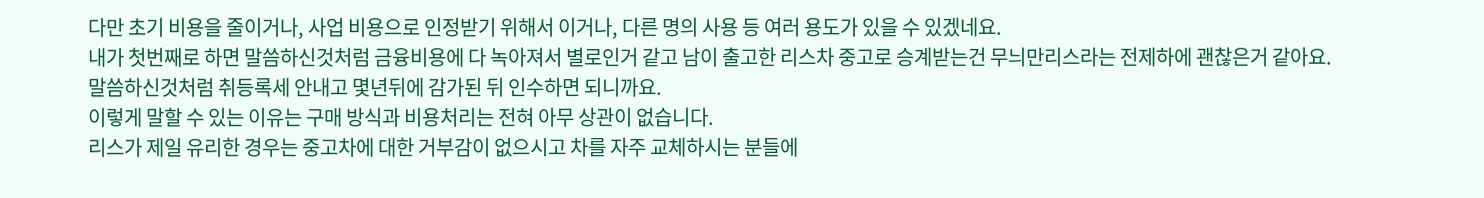다만 초기 비용을 줄이거나, 사업 비용으로 인정받기 위해서 이거나, 다른 명의 사용 등 여러 용도가 있을 수 있겠네요.
내가 첫번째로 하면 말씀하신것처럼 금융비용에 다 녹아져서 별로인거 같고 남이 출고한 리스차 중고로 승계받는건 무늬만리스라는 전제하에 괜찮은거 같아요.
말씀하신것처럼 취등록세 안내고 몇년뒤에 감가된 뒤 인수하면 되니까요.
이렇게 말할 수 있는 이유는 구매 방식과 비용처리는 전혀 아무 상관이 없습니다.
리스가 제일 유리한 경우는 중고차에 대한 거부감이 없으시고 차를 자주 교체하시는 분들에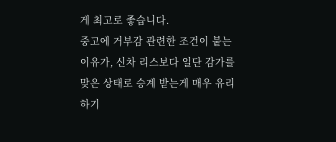게 최고로 좋습니다.
중고에 거부감 관련한 조건이 붙는 이유가, 신차 리스보다 일단 감가를 맞은 상태로 승계 받는게 매우 유리하기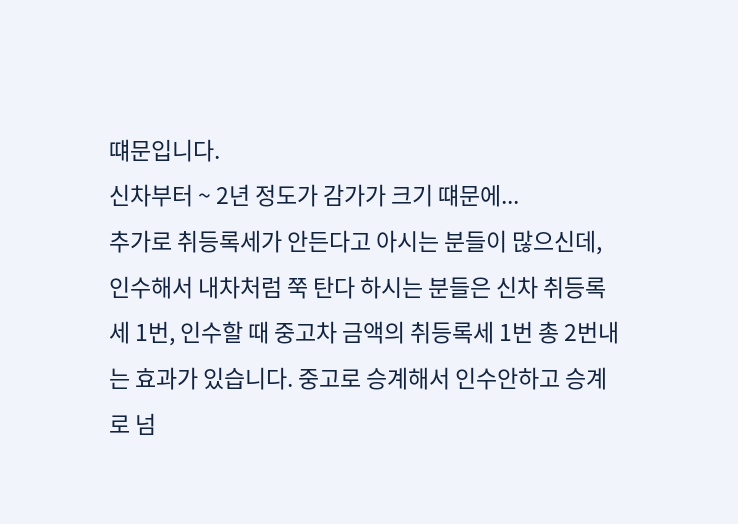떄문입니다.
신차부터 ~ 2년 정도가 감가가 크기 떄문에...
추가로 취등록세가 안든다고 아시는 분들이 많으신데, 인수해서 내차처럼 쭉 탄다 하시는 분들은 신차 취등록세 1번, 인수할 때 중고차 금액의 취등록세 1번 총 2번내는 효과가 있습니다. 중고로 승계해서 인수안하고 승계로 넘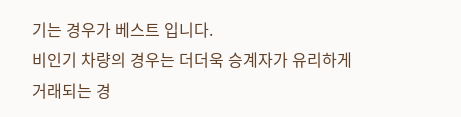기는 경우가 베스트 입니다.
비인기 차량의 경우는 더더욱 승계자가 유리하게 거래되는 경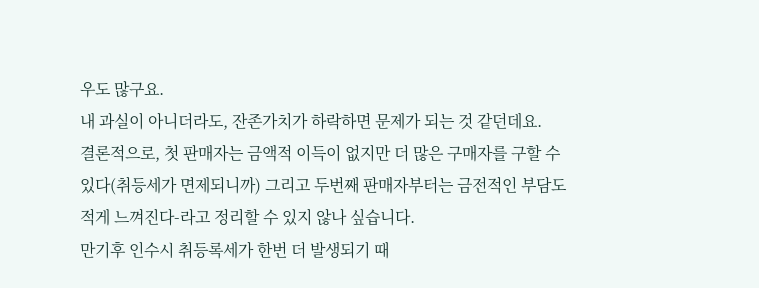우도 많구요.
내 과실이 아니더라도, 잔존가치가 하락하면 문제가 되는 것 같던데요.
결론적으로, 첫 판매자는 금액적 이득이 없지만 더 많은 구매자를 구할 수 있다(취등세가 면제되니까) 그리고 두번째 판매자부터는 금전적인 부담도 적게 느껴진다-라고 정리할 수 있지 않나 싶습니다.
만기후 인수시 취등록세가 한번 더 발생되기 때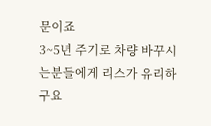문이죠
3~5년 주기로 차량 바꾸시는분들에게 리스가 유리하구요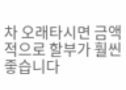차 오래타시면 금액적으로 할부가 훨씬 좋습니다